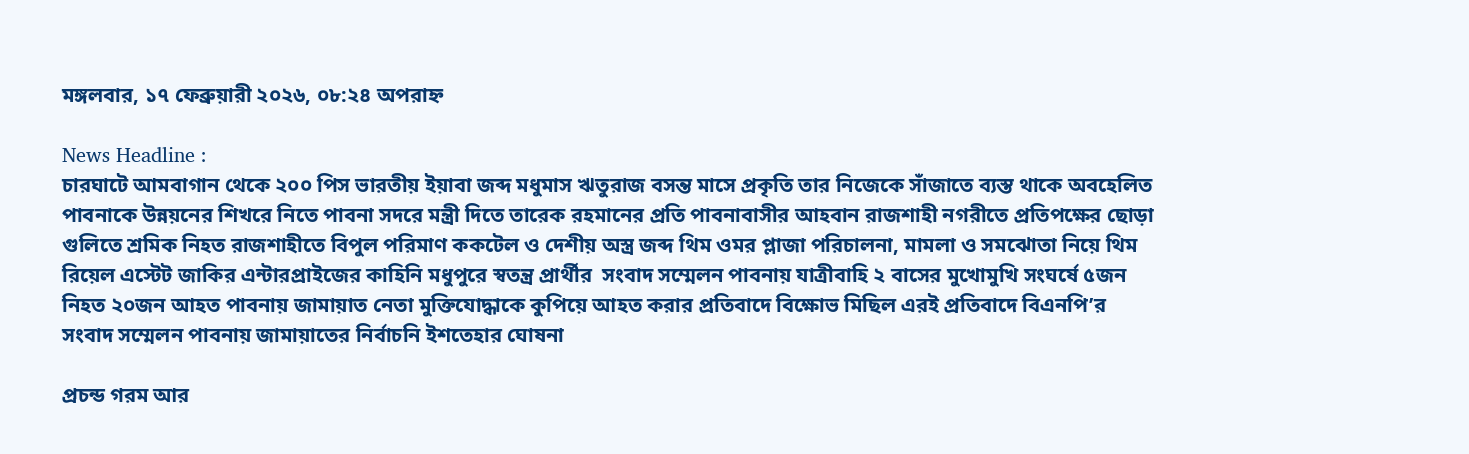মঙ্গলবার, ১৭ ফেব্রুয়ারী ২০২৬, ০৮:২৪ অপরাহ্ন

News Headline :
চারঘাটে আমবাগান থেকে ২০০ পিস ভারতীয় ইয়াবা জব্দ মধুমাস ঋতুরাজ বসন্ত মাসে প্রকৃতি তার নিজেকে সাঁজাতে ব্যস্ত থাকে অবহেলিত পাবনাকে উন্নয়নের শিখরে নিতে পাবনা সদরে মন্ত্রী দিতে তারেক রহমানের প্রতি পাবনাবাসীর আহবান রাজশাহী নগরীতে প্রতিপক্ষের ছোড়া গুলিতে শ্রমিক নিহত রাজশাহীতে বিপুল পরিমাণ ককটেল ও দেশীয় অস্ত্র জব্দ থিম ওমর প্লাজা পরিচালনা, মামলা ও সমঝোতা নিয়ে থিম রিয়েল এস্টেট জাকির এন্টারপ্রাইজের কাহিনি মধুপুরে স্বতন্ত্র প্রার্থীর  সংবাদ সম্মেলন পাবনায় যাত্রীবাহি ২ বাসের মুখোমুখি সংঘর্ষে ৫জন নিহত ২০জন আহত পাবনায় জামায়াত নেতা মুক্তিযোদ্ধাকে কুপিয়ে আহত করার প্রতিবাদে বিক্ষোভ মিছিল এরই প্রতিবাদে বিএনপি’র সংবাদ সম্মেলন পাবনায় জামায়াতের নির্বাচনি ইশতেহার ঘোষনা

প্রচন্ড গরম আর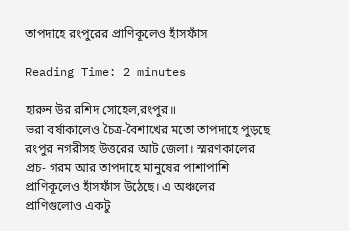তাপদাহে রংপুরের প্রাণিকূলেও হাঁসফাঁস

Reading Time: 2 minutes

হারুন উর রশিদ সোহেল,রংপুর॥
ভরা বর্ষাকালেও চৈত্র-বৈশাখের মতো তাপদাহে পুড়ছে রংপুর নগরীসহ উত্তরের আট জেলা। স্মরণকালের প্রচ- গরম আর তাপদাহে মানুষের পাশাপাশি প্রাণিকূলেও হাঁসফাঁস উঠেছে। এ অঞ্চলের প্রাণিগুলোও একটু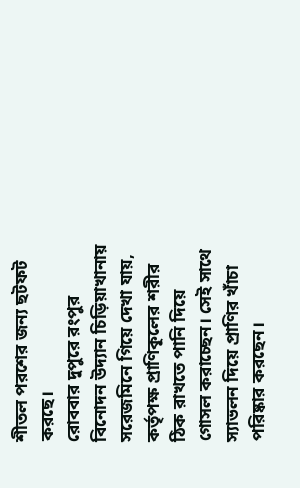শীতল পরশের জন্য ছটফট করছে।
রোববার দুপুরে রংপুর বিনোদন উদ্যান চিড়িয়াখানায় সরেজমিনে গিয়ে দেখা যায়, কর্তৃপক্ষ প্রাণিকূলের শরীর ঠিক রাখতে পানি দিয়ে গোসল করাচ্ছেন। সেই সাথে স্যাভলন দিয়ে প্রাণির খাঁচা পরিষ্কার করছেন।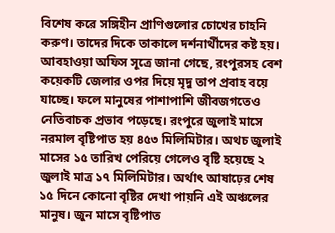বিশেষ করে সঙ্গিহীন প্রাণিগুলোর চোখের চাহনি করুণ। তাদের দিকে তাকালে দর্শনার্থীদের কষ্ট হয়।
আবহাওয়া অফিস সূত্রে জানা গেছে, রংপুরসহ বেশ কয়েকটি জেলার ওপর দিয়ে মৃদু তাপ প্রবাহ বয়ে যাচ্ছে। ফলে মানুষের পাশাপাশি জীবজগতেও নেতিবাচক প্রভাব পড়েছে। রংপুরে জুলাই মাসে নরমাল বৃষ্টিপাত হয় ৪৫৩ মিলিমিটার। অথচ জুলাই মাসের ১৫ তারিখ পেরিয়ে গেলেও বৃষ্টি হয়েছে ২ জুলাই মাত্র ১৭ মিলিমিটার। অর্থাৎ আষাঢ়ের শেষ ১৫ দিনে কোনো বৃষ্টির দেখা পায়নি এই অঞ্চলের মানুষ। জুন মাসে বৃষ্টিপাত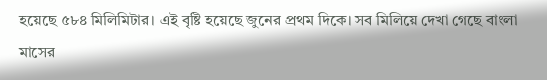হয়েছে ৫৮৪ মিলিমিটার। এই বৃষ্টি হয়েছে জুনের প্রথম দিকে। সব মিলিয়ে দেখা গেছে বাংলা মাসের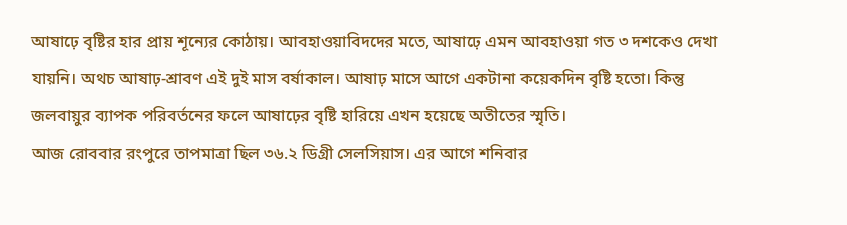আষাঢ়ে বৃষ্টির হার প্রায় শূন্যের কোঠায়। আবহাওয়াবিদদের মতে, আষাঢ়ে এমন আবহাওয়া গত ৩ দশকেও দেখা যায়নি। অথচ আষাঢ়-শ্রাবণ এই দুই মাস বর্ষাকাল। আষাঢ় মাসে আগে একটানা কয়েকদিন বৃষ্টি হতো। কিন্তু জলবায়ুর ব্যাপক পরিবর্তনের ফলে আষাঢ়ের বৃষ্টি হারিয়ে এখন হয়েছে অতীতের স্মৃতি।
আজ রোববার রংপুরে তাপমাত্রা ছিল ৩৬.২ ডিগ্রী সেলসিয়াস। এর আগে শনিবার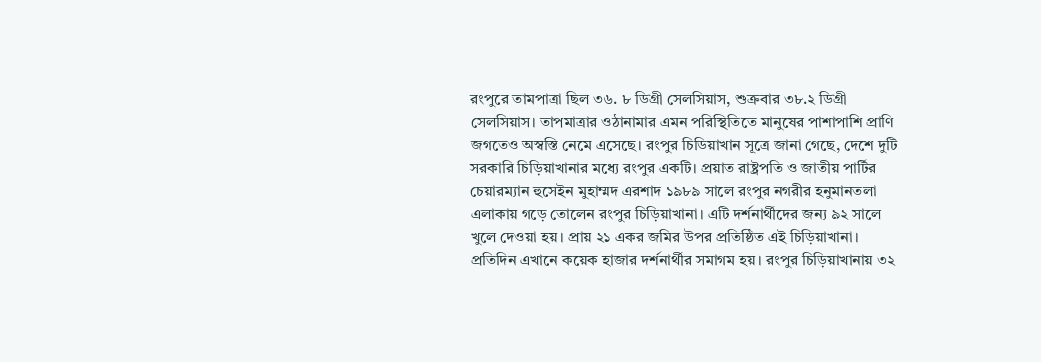রংপুরে তামপাত্রা ছিল ৩৬. ৮ ডিগ্রী সেলসিয়াস, শুক্রবার ৩৮.২ ডিগ্রী সেলসিয়াস। তাপমাত্রার ওঠানামার এমন পরিস্থিতিতে মানুষের পাশাপাশি প্রাণি জগতেও অস্বস্তি নেমে এসেছে। রংপুর চিডিয়াখান সূত্রে জানা গেছে, দেশে দুটি সরকারি চিড়িয়াখানার মধ্যে রংপুর একটি। প্রয়াত রাষ্ট্রপতি ও জাতীয় পার্টির চেয়ারম্যান হুসেইন মুহাম্মদ এরশাদ ১৯৮৯ সালে রংপুর নগরীর হনুমানতলা এলাকায় গড়ে তোলেন রংপুর চিড়িয়াখানা। এটি দর্শনার্থীদের জন্য ৯২ সালে খুলে দেওয়া হয়। প্রায় ২১ একর জমির উপর প্রতিষ্ঠিত এই চিড়িয়াখানা। প্রতিদিন এখানে কয়েক হাজার দর্শনার্থীর সমাগম হয়। রংপুর চিড়িয়াখানায় ৩২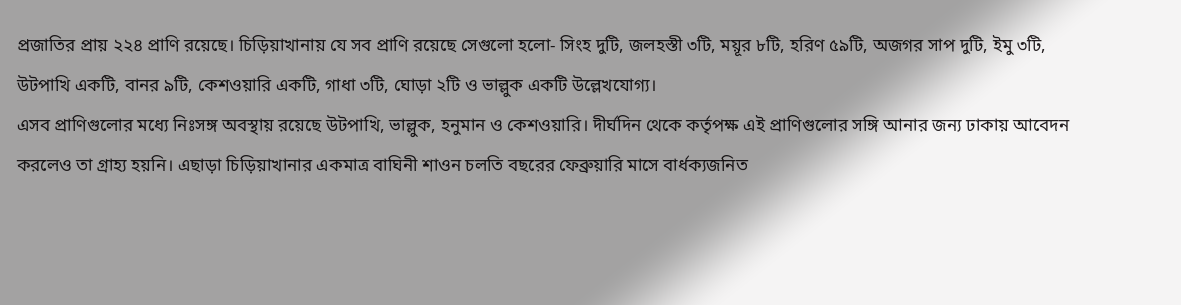প্রজাতির প্রায় ২২৪ প্রাণি রয়েছে। চিড়িয়াখানায় যে সব প্রাণি রয়েছে সেগুলো হলো- সিংহ দুটি, জলহস্তী ৩টি, ময়ূর ৮টি, হরিণ ৫৯টি, অজগর সাপ দুটি, ইমু ৩টি, উটপাখি একটি, বানর ৯টি, কেশওয়ারি একটি, গাধা ৩টি, ঘোড়া ২টি ও ভাল্লুক একটি উল্লেখযোগ্য।
এসব প্রাণিগুলোর মধ্যে নিঃসঙ্গ অবস্থায় রয়েছে উটপাখি, ভাল্লুক, হনুমান ও কেশওয়ারি। দীর্ঘদিন থেকে কর্তৃপক্ষ এই প্রাণিগুলোর সঙ্গি আনার জন্য ঢাকায় আবেদন করলেও তা গ্রাহ্য হয়নি। এছাড়া চিড়িয়াখানার একমাত্র বাঘিনী শাওন চলতি বছরের ফেব্রুয়ারি মাসে বার্ধক্যজনিত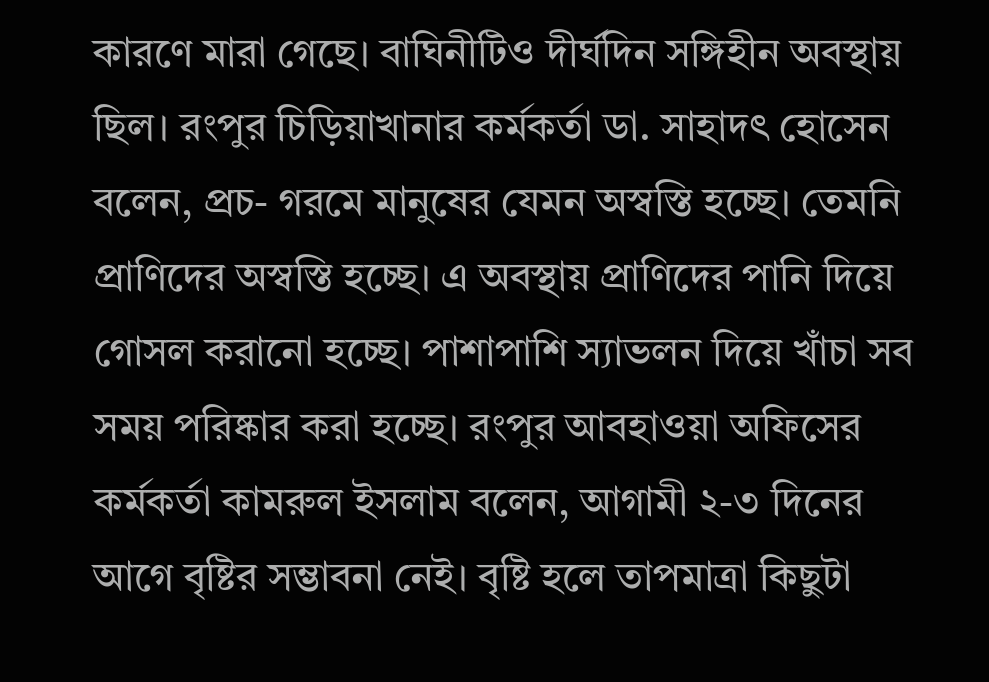কারণে মারা গেছে। বাঘিনীটিও দীর্ঘদিন সঙ্গিহীন অবস্থায় ছিল। রংপুর চিড়িয়াখানার কর্মকর্তা ডা. সাহাদৎ হোসেন বলেন, প্রচ- গরমে মানুষের যেমন অস্বস্তি হচ্ছে। তেমনি প্রাণিদের অস্বস্তি হচ্ছে। এ অবস্থায় প্রাণিদের পানি দিয়ে গোসল করানো হচ্ছে। পাশাপাশি স্যাভলন দিয়ে খাঁচা সব সময় পরিষ্কার করা হচ্ছে। রংপুর আবহাওয়া অফিসের কর্মকর্তা কামরুল ইসলাম বলেন, আগামী ২-৩ দিনের আগে বৃষ্টির সম্ভাবনা নেই। বৃষ্টি হলে তাপমাত্রা কিছুটা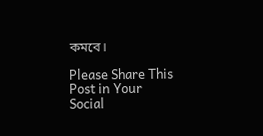কমবে।

Please Share This Post in Your Social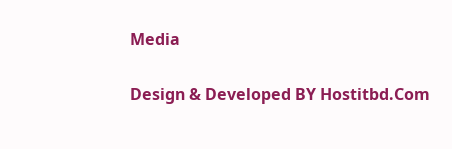Media

Design & Developed BY Hostitbd.Com